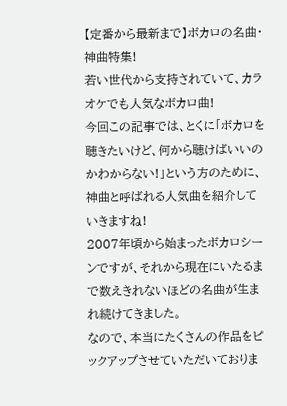【定番から最新まで】ボカロの名曲・神曲特集!
若い世代から支持されていて、カラオケでも人気なボカロ曲!
今回この記事では、とくに「ボカロを聴きたいけど、何から聴けばいいのかわからない!」という方のために、神曲と呼ばれる人気曲を紹介していきますね!
2007年頃から始まったボカロシーンですが、それから現在にいたるまで数えきれないほどの名曲が生まれ続けてきました。
なので、本当にたくさんの作品をピックアップさせていただいておりま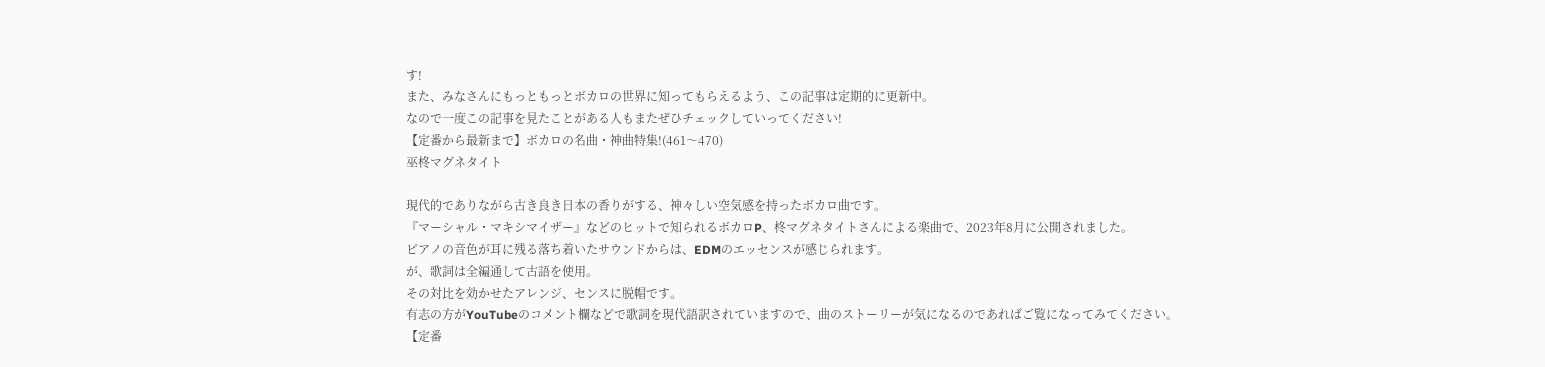す!
また、みなさんにもっともっとボカロの世界に知ってもらえるよう、この記事は定期的に更新中。
なので一度この記事を見たことがある人もまたぜひチェックしていってください!
【定番から最新まで】ボカロの名曲・神曲特集!(461〜470)
巫柊マグネタイト

現代的でありながら古き良き日本の香りがする、神々しい空気感を持ったボカロ曲です。
『マーシャル・マキシマイザー』などのヒットで知られるボカロP、柊マグネタイトさんによる楽曲で、2023年8月に公開されました。
ピアノの音色が耳に残る落ち着いたサウンドからは、EDMのエッセンスが感じられます。
が、歌詞は全編通して古語を使用。
その対比を効かせたアレンジ、センスに脱帽です。
有志の方がYouTubeのコメント欄などで歌詞を現代語訳されていますので、曲のストーリーが気になるのであればご覧になってみてください。
【定番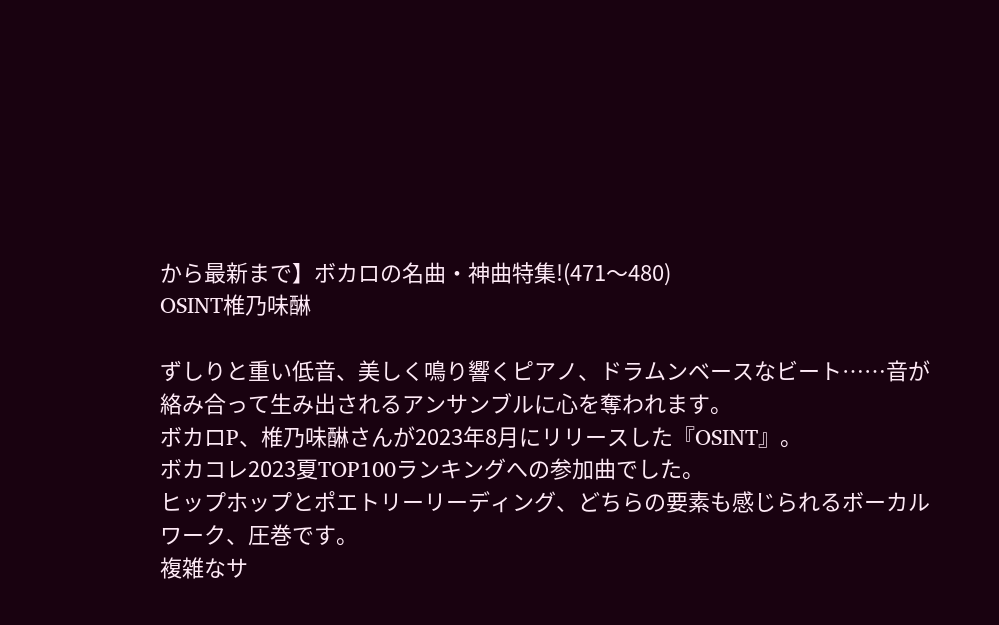から最新まで】ボカロの名曲・神曲特集!(471〜480)
OSINT椎乃味醂

ずしりと重い低音、美しく鳴り響くピアノ、ドラムンベースなビート……音が絡み合って生み出されるアンサンブルに心を奪われます。
ボカロP、椎乃味醂さんが2023年8月にリリースした『OSINT』。
ボカコレ2023夏TOP100ランキングへの参加曲でした。
ヒップホップとポエトリーリーディング、どちらの要素も感じられるボーカルワーク、圧巻です。
複雑なサ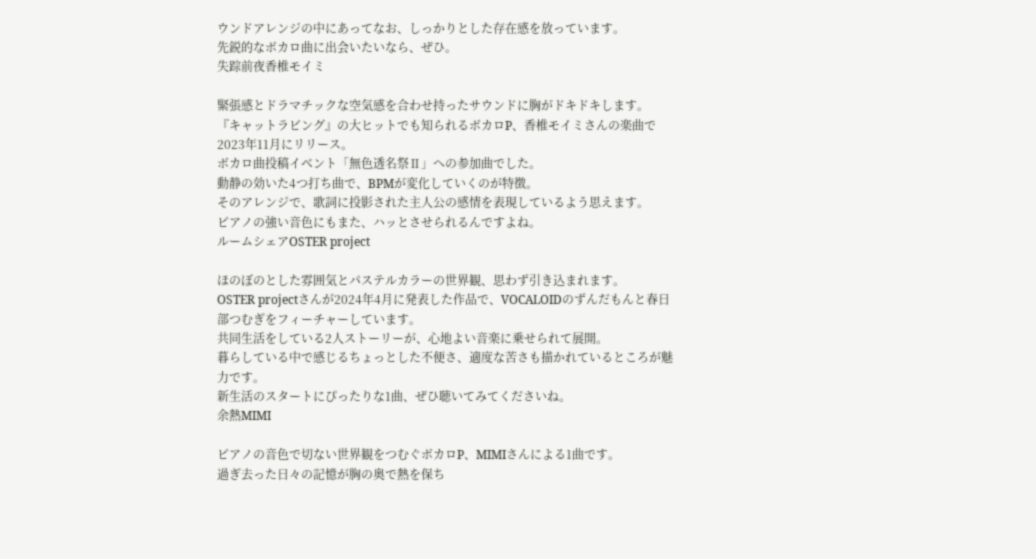ウンドアレンジの中にあってなお、しっかりとした存在感を放っています。
先鋭的なボカロ曲に出会いたいなら、ぜひ。
失踪前夜香椎モイミ

緊張感とドラマチックな空気感を合わせ持ったサウンドに胸がドキドキします。
『キャットラビング』の大ヒットでも知られるボカロP、香椎モイミさんの楽曲で2023年11月にリリース。
ボカロ曲投稿イベント「無色透名祭Ⅱ」への参加曲でした。
動静の効いた4つ打ち曲で、BPMが変化していくのが特徴。
そのアレンジで、歌詞に投影された主人公の感情を表現しているよう思えます。
ピアノの強い音色にもまた、ハッとさせられるんですよね。
ルームシェアOSTER project

ほのぼのとした雰囲気とパステルカラーの世界観、思わず引き込まれます。
OSTER projectさんが2024年4月に発表した作品で、VOCALOIDのずんだもんと春日部つむぎをフィーチャーしています。
共同生活をしている2人ストーリーが、心地よい音楽に乗せられて展開。
暮らしている中で感じるちょっとした不便さ、適度な苦さも描かれているところが魅力です。
新生活のスタートにぴったりな1曲、ぜひ聴いてみてくださいね。
余熱MIMI

ピアノの音色で切ない世界観をつむぐボカロP、MIMIさんによる1曲です。
過ぎ去った日々の記憶が胸の奥で熱を保ち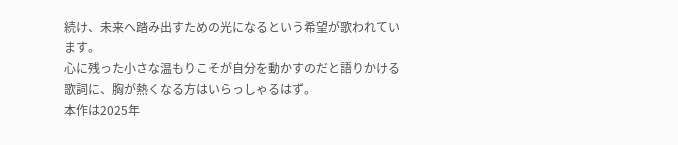続け、未来へ踏み出すための光になるという希望が歌われています。
心に残った小さな温もりこそが自分を動かすのだと語りかける歌詞に、胸が熱くなる方はいらっしゃるはず。
本作は2025年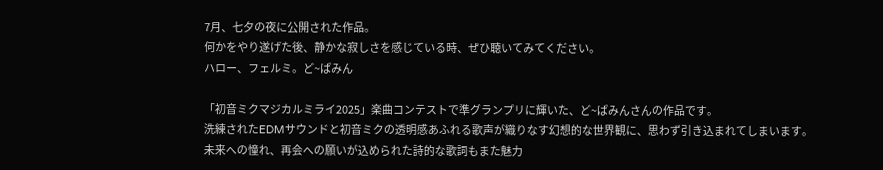7月、七夕の夜に公開された作品。
何かをやり遂げた後、静かな寂しさを感じている時、ぜひ聴いてみてください。
ハロー、フェルミ。ど~ぱみん

「初音ミクマジカルミライ2025」楽曲コンテストで準グランプリに輝いた、ど~ぱみんさんの作品です。
洗練されたEDMサウンドと初音ミクの透明感あふれる歌声が織りなす幻想的な世界観に、思わず引き込まれてしまいます。
未来への憧れ、再会への願いが込められた詩的な歌詞もまた魅力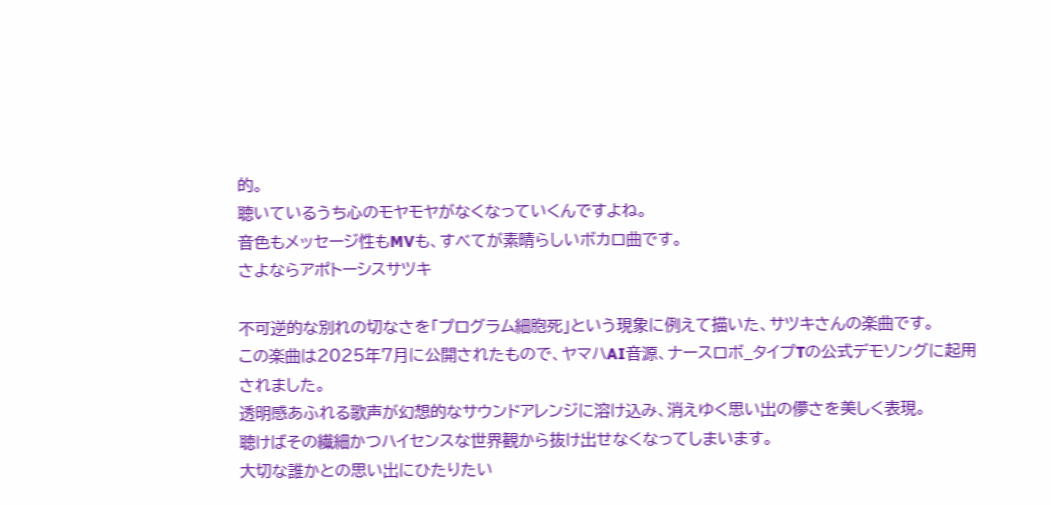的。
聴いているうち心のモヤモヤがなくなっていくんですよね。
音色もメッセージ性もMVも、すべてが素晴らしいボカロ曲です。
さよならアポトーシスサツキ

不可逆的な別れの切なさを「プログラム細胞死」という現象に例えて描いた、サツキさんの楽曲です。
この楽曲は2025年7月に公開されたもので、ヤマハAI音源、ナースロボ_タイプTの公式デモソングに起用されました。
透明感あふれる歌声が幻想的なサウンドアレンジに溶け込み、消えゆく思い出の儚さを美しく表現。
聴けばその繊細かつハイセンスな世界観から抜け出せなくなってしまいます。
大切な誰かとの思い出にひたりたい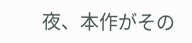夜、本作がその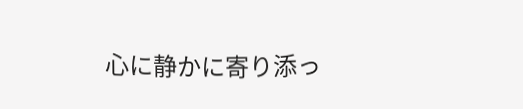心に静かに寄り添っ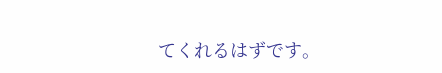てくれるはずです。